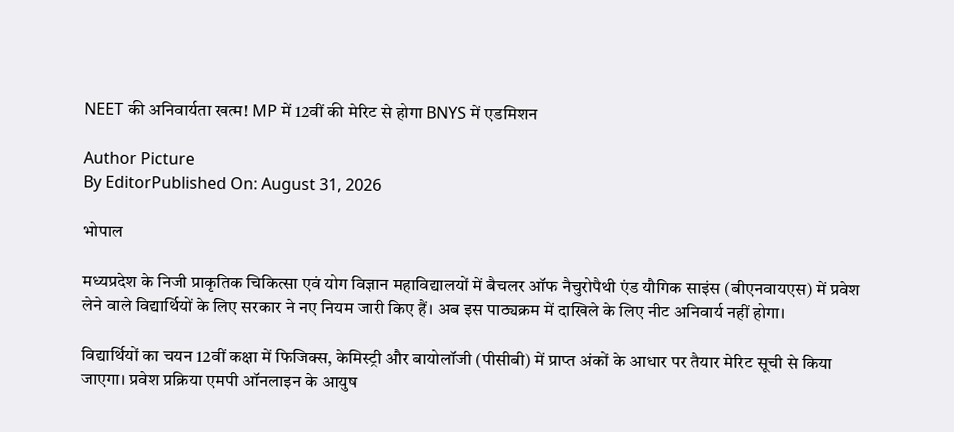NEET की अनिवार्यता खत्म! MP में 12वीं की मेरिट से होगा BNYS में एडमिशन

Author Picture
By EditorPublished On: August 31, 2026

भोपाल

मध्यप्रदेश के निजी प्राकृतिक चिकित्सा एवं योग विज्ञान महाविद्यालयों में बैचलर ऑफ नैचुरोपैथी एंड यौगिक साइंस (बीएनवायएस) में प्रवेश लेने वाले विद्यार्थियों के लिए सरकार ने नए नियम जारी किए हैं। अब इस पाठ्यक्रम में दाखिले के लिए नीट अनिवार्य नहीं होगा।

विद्यार्थियों का चयन 12वीं कक्षा में फिजिक्स, केमिस्ट्री और बायोलॉजी (पीसीबी) में प्राप्त अंकों के आधार पर तैयार मेरिट सूची से किया जाएगा। प्रवेश प्रक्रिया एमपी ऑनलाइन के आयुष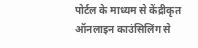पोर्टल के माध्यम से केंद्रीकृत ऑनलाइन काउंसिलिंग से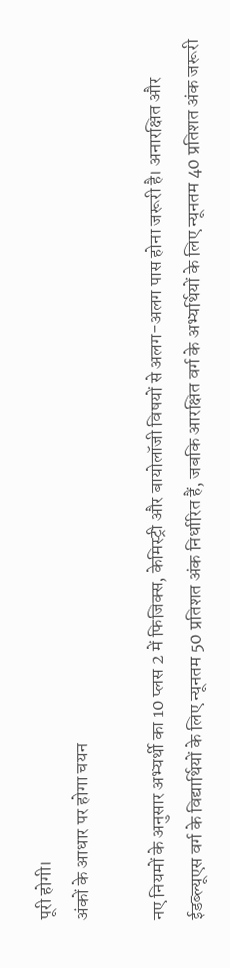पूरी होगी।
अंकों के आधार पर होगा चयन

नए नियमों के अनुसार अभ्यर्थी का 10 प्लस 2 में फिजिक्स, केमिस्ट्री और बायोलॉजी विषयों से अलग-अलग पास होना जरूरी है। अनारक्षित और ईडब्ल्यूएस वर्ग के विद्यार्थियों के लिए न्यूनतम 50 प्रतिशत अंक निर्धारित हैं, जबकि आरक्षित वर्ग के अभ्यर्थियों के लिए न्यूनतम 40 प्रतिशत अंक जरूरी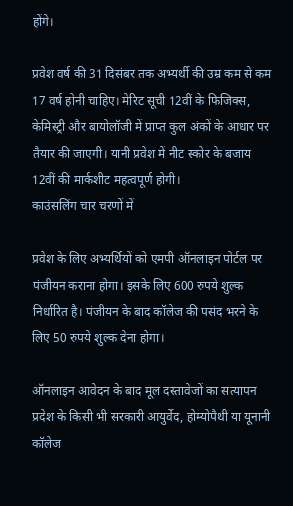होंगे।

प्रवेश वर्ष की 31 दिसंबर तक अभ्यर्थी की उम्र कम से कम 17 वर्ष होनी चाहिए। मेरिट सूची 12वीं के फिजिक्स, केमिस्ट्री और बायोलॉजी में प्राप्त कुल अंकों के आधार पर तैयार की जाएगी। यानी प्रवेश में नीट स्कोर के बजाय 12वीं की मार्कशीट महत्वपूर्ण होगी।
काउंसलिंग चार चरणों में

प्रवेश के लिए अभ्यर्थियों को एमपी ऑनलाइन पोर्टल पर पंजीयन कराना होगा। इसके लिए 600 रुपये शुल्क निर्धारित है। पंजीयन के बाद कॉलेज की पसंद भरने के लिए 50 रुपये शुल्क देना होगा।

ऑनलाइन आवेदन के बाद मूल दस्तावेजों का सत्यापन प्रदेश के किसी भी सरकारी आयुर्वेद, होम्योपैथी या यूनानी कॉलेज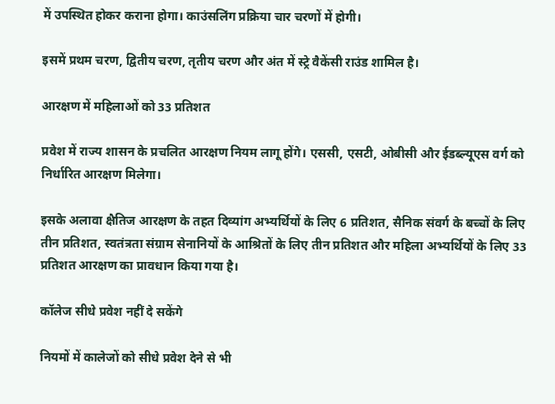में उपस्थित होकर कराना होगा। काउंसलिंग प्रक्रिया चार चरणों में होगी।

इसमें प्रथम चरण, द्वितीय चरण, तृतीय चरण और अंत में स्ट्रे वैकेंसी राउंड शामिल है।

आरक्षण में महिलाओं को 33 प्रतिशत

प्रवेश में राज्य शासन के प्रचलित आरक्षण नियम लागू होंगे। एससी, एसटी, ओबीसी और ईडब्ल्यूएस वर्ग को निर्धारित आरक्षण मिलेगा।

इसके अलावा क्षैतिज आरक्षण के तहत दिव्यांग अभ्यर्थियों के लिए 6 प्रतिशत, सैनिक संवर्ग के बच्चों के लिए तीन प्रतिशत, स्वतंत्रता संग्राम सेनानियों के आश्रितों के लिए तीन प्रतिशत और महिला अभ्यर्थियों के लिए 33 प्रतिशत आरक्षण का प्रावधान किया गया है।

कॉलेज सीधे प्रवेश नहीं दे सकेंगे

नियमों में कालेजों को सीधे प्रवेश देने से भी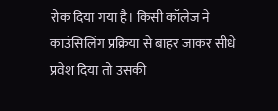रोक दिया गया है। किसी कॉलेज ने काउंसिलिंग प्रक्रिया से बाहर जाकर सीधे प्रवेश दिया तो उसकी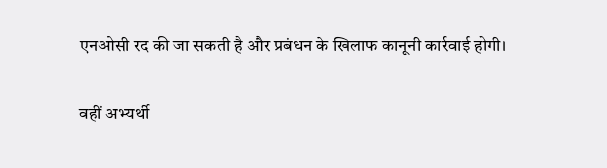एनओसी रद की जा सकती है और प्रबंधन के खिलाफ कानूनी कार्रवाई होगी।

वहीं अभ्यर्थी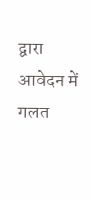द्वारा आवेदन में गलत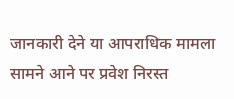जानकारी देने या आपराधिक मामला सामने आने पर प्रवेश निरस्त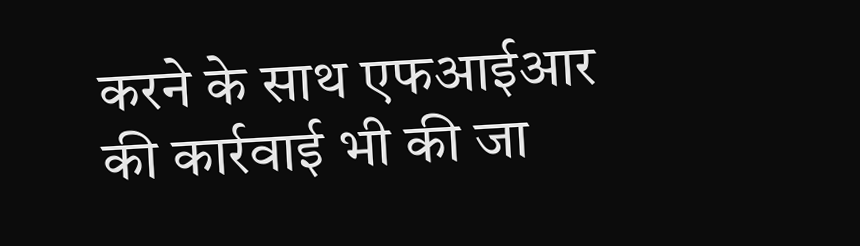करने के साथ एफआईआर की कार्रवाई भी की जा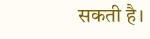सकती है।